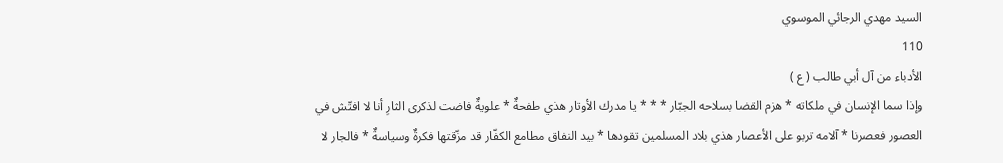السيد مهدي الرجائي الموسوي
110
الأدباء من آل أبي طالب ( ع )
وإذا سما الإنسان في ملكاته * هزم القضا بسلاحه الجبّار * * * يا مدرك الأوتار هذي طفحةٌ * علويةٌ فاضت لذكرى الثارِ أنا لا افتّش في العصور فعصرنا * آلامه تربو على الأعصار هذي بلاد المسلمين تقودها * بيد النفاق مطامع الكفّار قد مزّقتها فكرةٌ وسياسةٌ * فالجار لا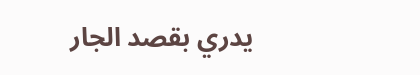يدري بقصد الجار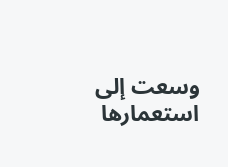وسعت إلى استعمارها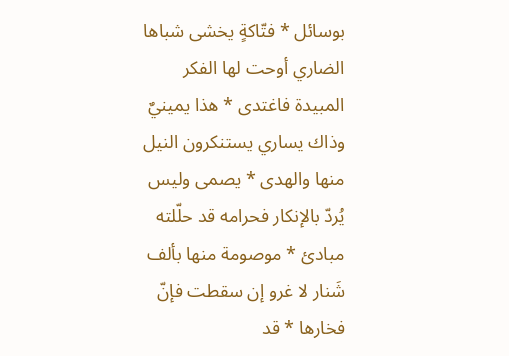بوسائل * فتّاكةٍ يخشى شباها الضاري أوحت لها الفكر المبيدة فاغتدى * هذا يمينيٌ وذاك يساري يستنكرون النيل منها والهدى * يصمى وليس يُردّ بالإنكار فحرامه قد حلّلته مبادئ * موصومة منها بألف شَنار لا غرو إن سقطت فإنّ فخارها * قد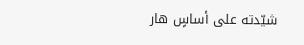شيّدته على أساسٍ هار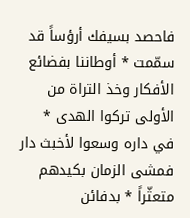فاحصد بسيفك أرؤساً قد سمّمت * أوطاننا بفضائع الأفكار وخذ التراة من الأولى تركوا الهدى * في داره وسعوا لأخبث دار فمشى الزمان بكيدهم متعثّراً * بدفائن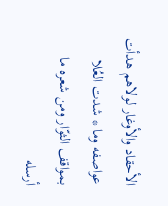الأحقاد والأوغار لولاهم هدأت عواصفه وما * شدت العُلا بمواقف الثوّار ومن شعره ما أرسله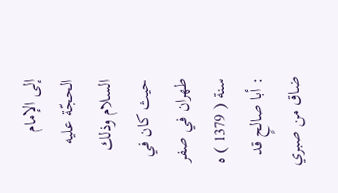إلى الإمام الحجّة عليه السلام وذلك حيث كان في طهران في صفر سنة ( 1379 ) ه : أبا صالحٍ قد ضاق من صبري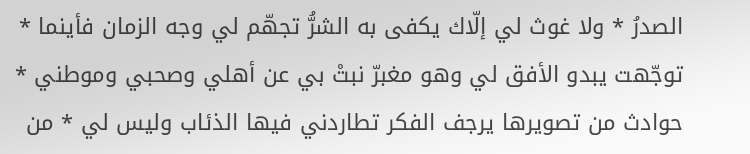الصدرُ * ولا غوث لي إلّاك يكفى به الشرُّ تجهّم لي وجه الزمان فأينما * توجّهت يبدو الأفق لي وهو مغبرّ نبتْ بي عن أهلي وصحبي وموطني * حوادث من تصويرها يرجف الفكر تطاردني فيها الذئاب وليس لي * من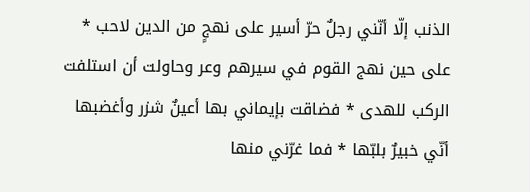الذنب إلّا أنّني رجلٌ حرّ أسير على نهجٍ من الدين لاحب * على حين نهج القوم في سيرهم وعر وحاولت أن استلفت الركب للهدى * فضاقت بإيماني بها أعينٌ شزر وأغضبها أنّي خبيرٌ بلبّها * فما غرّني منها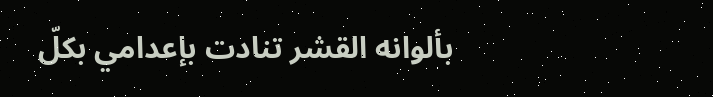بألوانه القشر تنادت بإعدامي بكلّ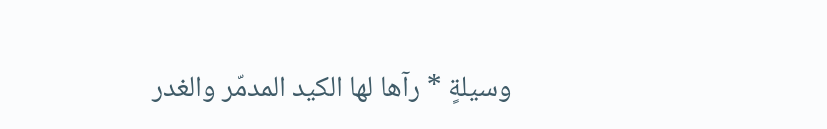وسيلةٍ * رآها لها الكيد المدمّر والغدر